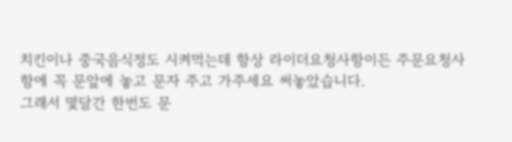치킨이나 중국음식정도 시켜먹는데 항상 라이더요청사항이든 주문요청사항에 꼭 문앞에 놓고 문자 주고 가주세요 써놓았습니다.
그래서 몇달간 한번도 문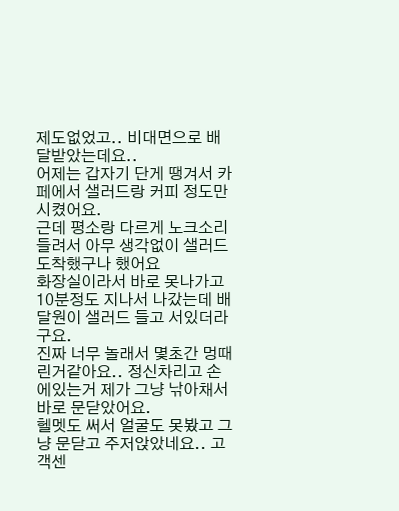제도없었고.. 비대면으로 배달받았는데요..
어제는 갑자기 단게 땡겨서 카페에서 샐러드랑 커피 정도만 시켰어요.
근데 평소랑 다르게 노크소리 들려서 아무 생각없이 샐러드 도착했구나 했어요
화장실이라서 바로 못나가고 10분정도 지나서 나갔는데 배달원이 샐러드 들고 서있더라구요.
진짜 너무 놀래서 몇초간 멍때린거같아요.. 정신차리고 손에있는거 제가 그냥 낚아채서 바로 문닫았어요.
헬멧도 써서 얼굴도 못봤고 그냥 문닫고 주저앉았네요.. 고객센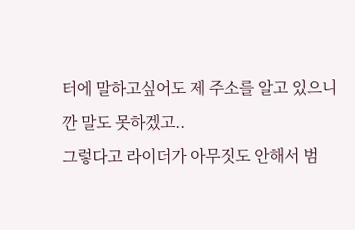터에 말하고싶어도 제 주소를 알고 있으니깐 말도 못하겠고..
그렇다고 라이더가 아무짓도 안해서 범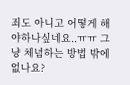죄도 아니고 어떻게 해야하나싶네요..ㅠㅠ 그냥 체념하는 방법 밖에 없나요?